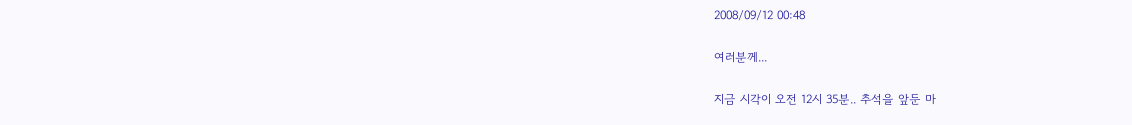2008/09/12 00:48

여러분께...

지금 시각이 오전 12시 35분.. 추석을 앞둔 마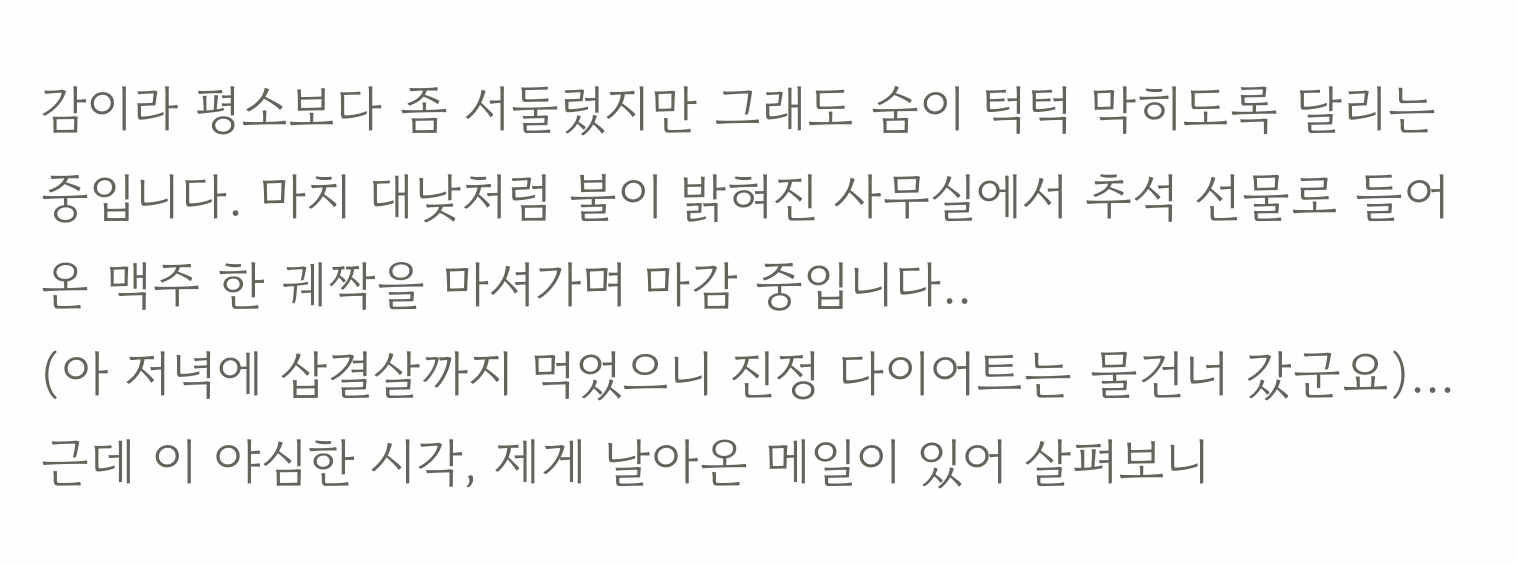감이라 평소보다 좀 서둘렀지만 그래도 숨이 턱턱 막히도록 달리는 중입니다. 마치 대낮처럼 불이 밝혀진 사무실에서 추석 선물로 들어온 맥주 한 궤짝을 마셔가며 마감 중입니다..
(아 저녁에 삽결살까지 먹었으니 진정 다이어트는 물건너 갔군요)... 근데 이 야심한 시각, 제게 날아온 메일이 있어 살펴보니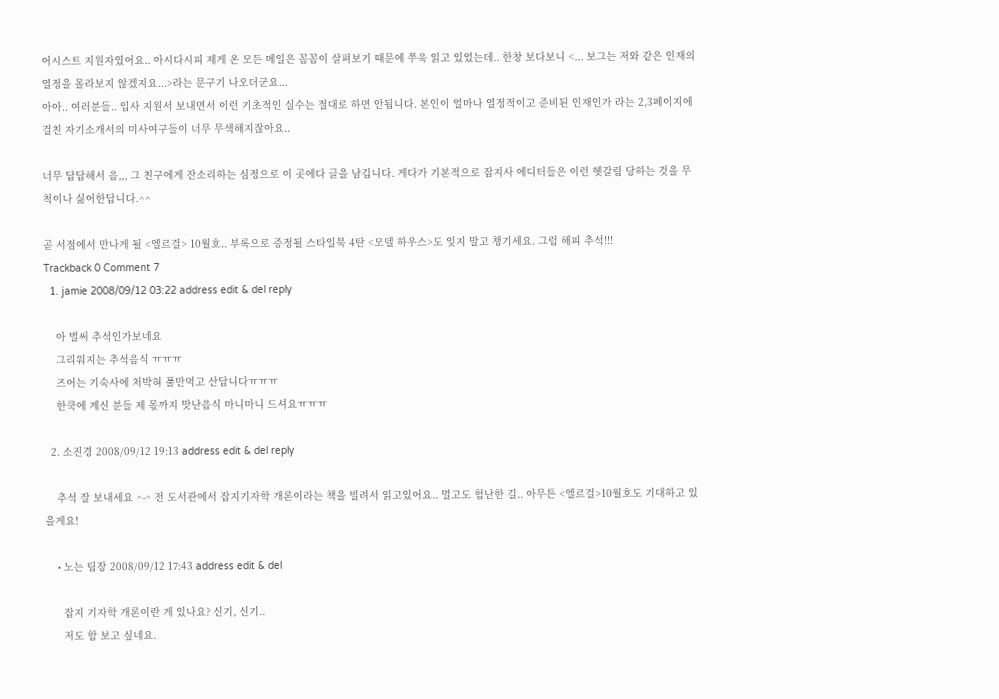어시스트 지원자였어요.. 아시다시피 제게 온 모든 메일은 꼼꼼이 살펴보기 때문에 쭈욱 읽고 있었는데.. 한창 보다보니 <... 보그는 저와 같은 인재의 열정을 몰라보지 않겠지요...>라는 문구기 나오더군요...
아아.. 여러분들.. 입사 지원서 보내면서 이런 기초적인 실수는 절대로 하면 안됩니다. 본인이 얼마나 열정적이고 준비된 인재인가 라는 2,3페이지에 걸친 자기소개서의 미사여구들이 너무 무색해지잖아요..

너무 답답해서 음,,, 그 친구에게 잔소리하는 심정으로 이 곳에다 글을 남깁니다. 게다가 기본적으로 잡지사 에디터들은 이런 헷갈림 당하는 것을 무척이나 싫어한답니다.^^

곧 서점에서 만나게 될 <엘르걸> 10월호.. 부록으로 증정될 스타일북 4탄 <모델 하우스>도 잊지 말고 챙기세요. 그럼 해피 추석!!!
Trackback 0 Comment 7
  1. jamie 2008/09/12 03:22 address edit & del reply

    아 벌써 추석인가보네요
    그리워지는 추석음식 ㅠㅠㅠ
    즈어는 기숙사에 처박혀 풀만먹고 산답니다ㅠㅠㅠ
    한쿡에 계신 분들 제 몫까지 맛난음식 마니마니 드셔요ㅠㅠㅠ

  2. 소진경 2008/09/12 19:13 address edit & del reply

    추석 잘 보내세요 ^-^ 전 도서관에서 잡지기자학 개론이라는 책을 빌려서 읽고있어요.. 멀고도 험난한 길.. 아무튼 <엘르걸>10월호도 기대하고 있을게요!

    • 노는 팀장 2008/09/12 17:43 address edit & del

      잡지 기자학 개론이란 게 있나요? 신기, 신기..
      저도 함 보고 싶네요.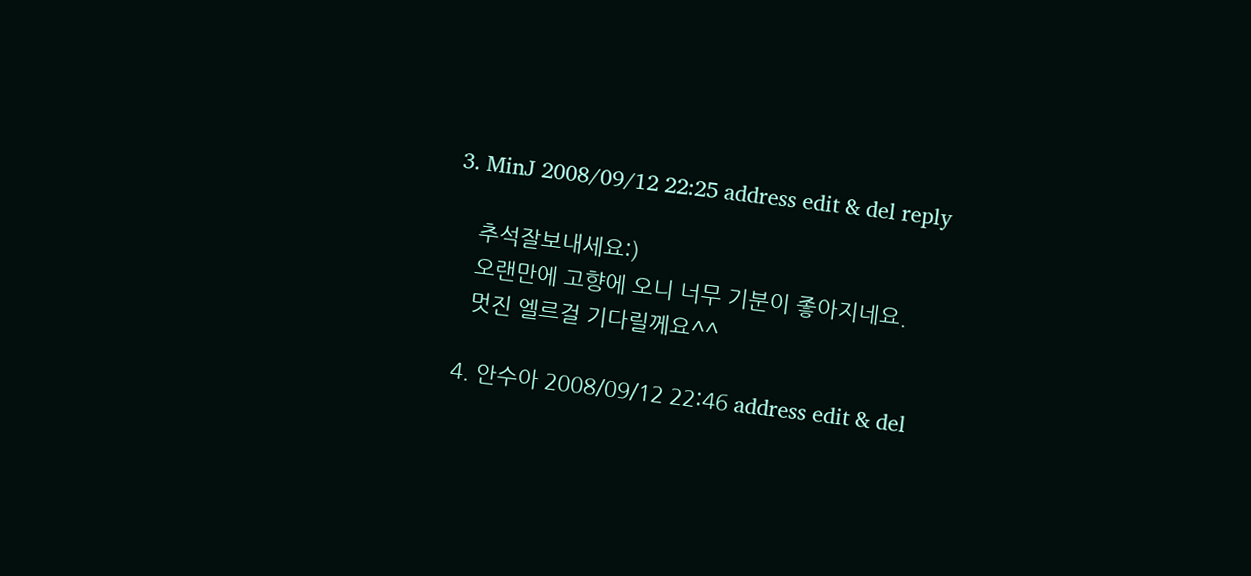3. MinJ 2008/09/12 22:25 address edit & del reply

    추석잘보내세요:)
    오랜만에 고향에 오니 너무 기분이 좋아지네요.
    멋진 엘르걸 기다릴께요^^

  4. 안수아 2008/09/12 22:46 address edit & del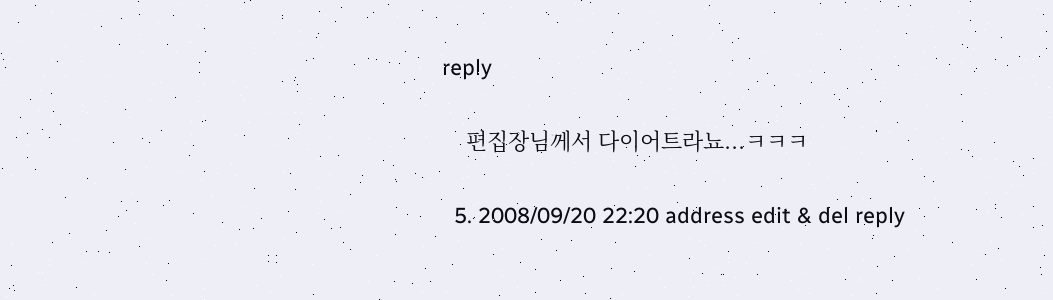reply

    편집장님께서 다이어트라뇨...ㅋㅋㅋ

  5. 2008/09/20 22:20 address edit & del reply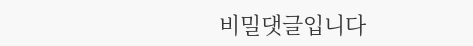비밀댓글입니다